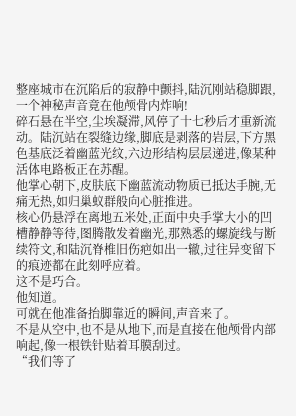整座城市在沉陷后的寂静中颤抖,陆沉刚站稳脚跟,一个神秘声音竟在他颅骨内炸响!
碎石悬在半空,尘埃凝滞,风停了十七秒后才重新流动。陆沉站在裂缝边缘,脚底是剥落的岩层,下方黑色基底泛着幽蓝光纹,六边形结构层层递进,像某种活体电路板正在苏醒。
他掌心朝下,皮肤底下幽蓝流动物质已抵达手腕,无痛无热,如归巢蚁群般向心脏推进。
核心仍悬浮在离地五米处,正面中央手掌大小的凹槽静静等待,图腾散发着幽光,那熟悉的螺旋线与断续符文,和陆沉脊椎旧伤疤如出一辙,过往异变留下的痕迹都在此刻呼应着。
这不是巧合。
他知道。
可就在他准备抬脚靠近的瞬间,声音来了。
不是从空中,也不是从地下,而是直接在他颅骨内部响起,像一根铁针贴着耳膜刮过。
“我们等了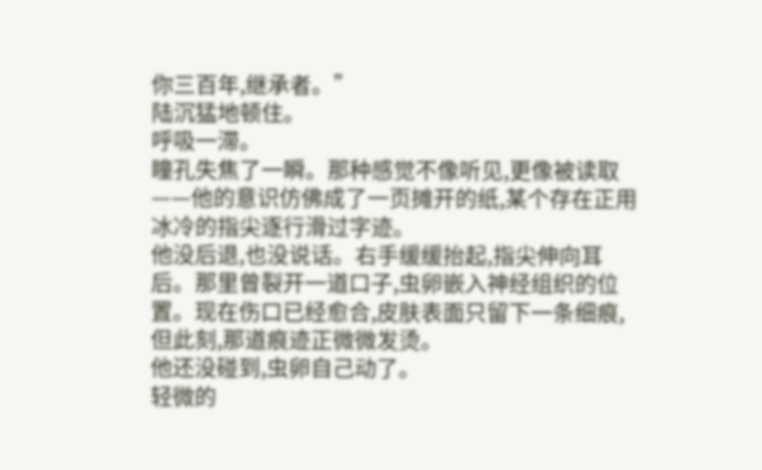你三百年,继承者。”
陆沉猛地顿住。
呼吸一滞。
瞳孔失焦了一瞬。那种感觉不像听见,更像被读取——他的意识仿佛成了一页摊开的纸,某个存在正用冰冷的指尖逐行滑过字迹。
他没后退,也没说话。右手缓缓抬起,指尖伸向耳后。那里曾裂开一道口子,虫卵嵌入神经组织的位置。现在伤口已经愈合,皮肤表面只留下一条细痕,但此刻,那道痕迹正微微发烫。
他还没碰到,虫卵自己动了。
轻微的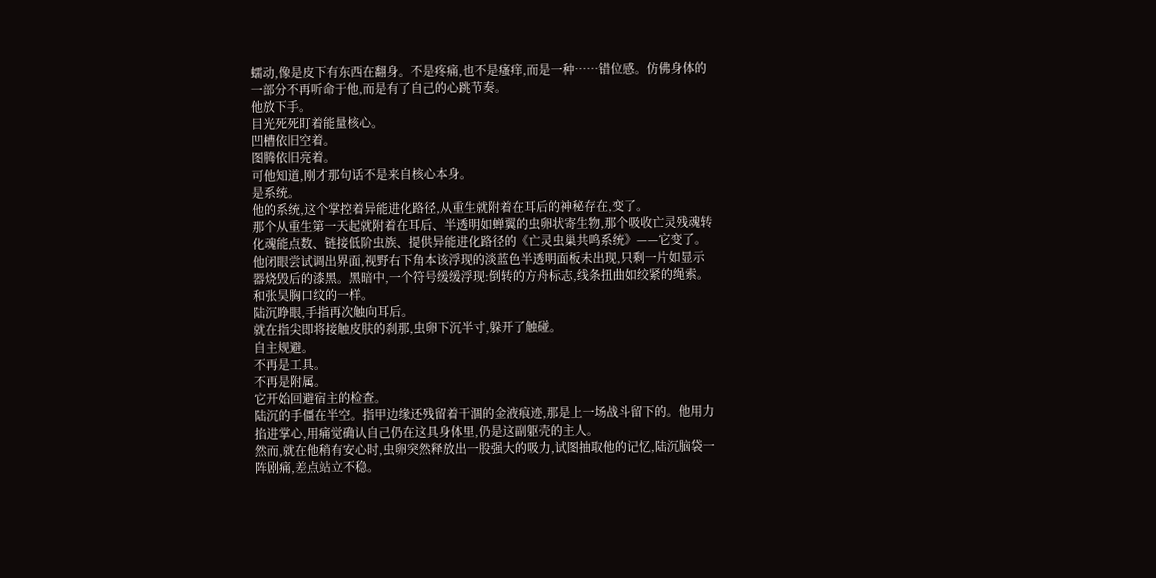蠕动,像是皮下有东西在翻身。不是疼痛,也不是瘙痒,而是一种……错位感。仿佛身体的一部分不再听命于他,而是有了自己的心跳节奏。
他放下手。
目光死死盯着能量核心。
凹槽依旧空着。
图腾依旧亮着。
可他知道,刚才那句话不是来自核心本身。
是系统。
他的系统,这个掌控着异能进化路径,从重生就附着在耳后的神秘存在,变了。
那个从重生第一天起就附着在耳后、半透明如蝉翼的虫卵状寄生物,那个吸收亡灵残魂转化魂能点数、链接低阶虫族、提供异能进化路径的《亡灵虫巢共鸣系统》——它变了。
他闭眼尝试调出界面,视野右下角本该浮现的淡蓝色半透明面板未出现,只剩一片如显示器烧毁后的漆黑。黑暗中,一个符号缓缓浮现:倒转的方舟标志,线条扭曲如绞紧的绳索。
和张昊胸口纹的一样。
陆沉睁眼,手指再次触向耳后。
就在指尖即将接触皮肤的刹那,虫卵下沉半寸,躲开了触碰。
自主规避。
不再是工具。
不再是附属。
它开始回避宿主的检查。
陆沉的手僵在半空。指甲边缘还残留着干涸的金液痕迹,那是上一场战斗留下的。他用力掐进掌心,用痛觉确认自己仍在这具身体里,仍是这副躯壳的主人。
然而,就在他稍有安心时,虫卵突然释放出一股强大的吸力,试图抽取他的记忆,陆沉脑袋一阵剧痛,差点站立不稳。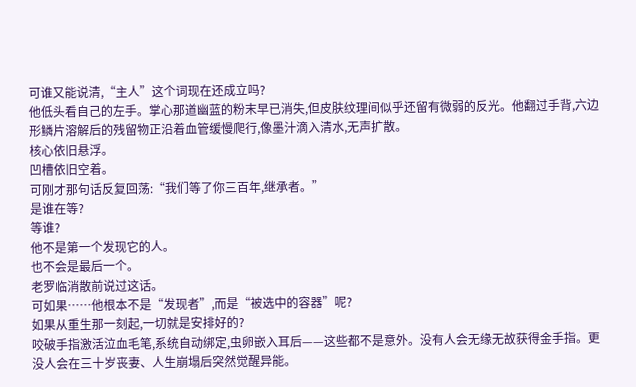可谁又能说清,“主人”这个词现在还成立吗?
他低头看自己的左手。掌心那道幽蓝的粉末早已消失,但皮肤纹理间似乎还留有微弱的反光。他翻过手背,六边形鳞片溶解后的残留物正沿着血管缓慢爬行,像墨汁滴入清水,无声扩散。
核心依旧悬浮。
凹槽依旧空着。
可刚才那句话反复回荡:“我们等了你三百年,继承者。”
是谁在等?
等谁?
他不是第一个发现它的人。
也不会是最后一个。
老罗临消散前说过这话。
可如果……他根本不是“发现者”,而是“被选中的容器”呢?
如果从重生那一刻起,一切就是安排好的?
咬破手指激活泣血毛笔,系统自动绑定,虫卵嵌入耳后——这些都不是意外。没有人会无缘无故获得金手指。更没人会在三十岁丧妻、人生崩塌后突然觉醒异能。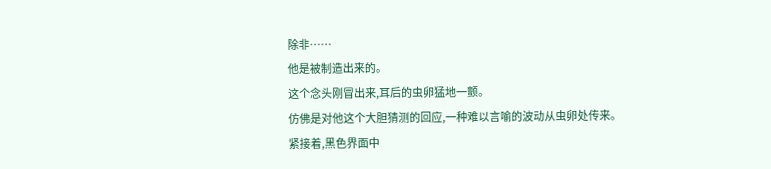除非……
他是被制造出来的。
这个念头刚冒出来,耳后的虫卵猛地一颤。
仿佛是对他这个大胆猜测的回应,一种难以言喻的波动从虫卵处传来。
紧接着,黑色界面中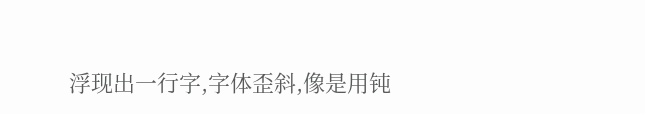浮现出一行字,字体歪斜,像是用钝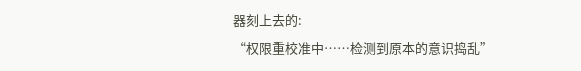器刻上去的:
“权限重校准中……检测到原本的意识捣乱”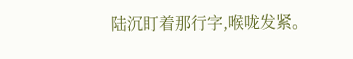陆沉盯着那行字,喉咙发紧。